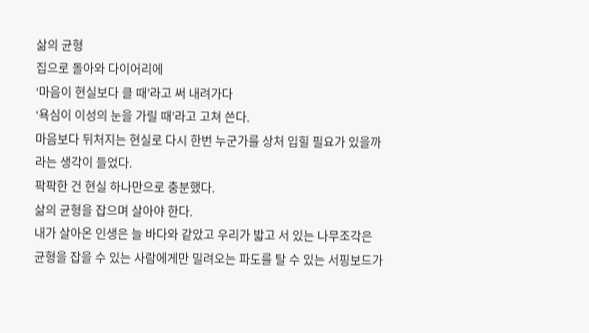삶의 균형
집으로 돌아와 다이어리에
‘마음이 현실보다 클 때’라고 써 내려가다
‘욕심이 이성의 눈을 가릴 때’라고 고쳐 쓴다.
마음보다 뒤처지는 현실로 다시 한번 누군가를 상처 입힐 필요가 있을까라는 생각이 들었다.
팍팍한 건 현실 하나만으로 충분했다.
삶의 균형을 잡으며 살아야 한다.
내가 살아온 인생은 늘 바다와 같았고 우리가 밟고 서 있는 나무조각은 균형을 잡을 수 있는 사람에게만 밀려오는 파도를 탈 수 있는 서핑보드가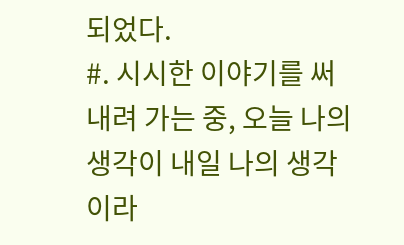되었다.
#. 시시한 이야기를 써 내려 가는 중, 오늘 나의 생각이 내일 나의 생각이라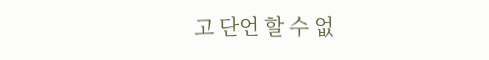고 단언 할 수 없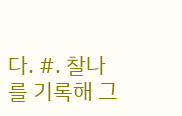다. #. 찰나를 기록해 그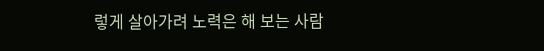렇게 살아가려 노력은 해 보는 사람